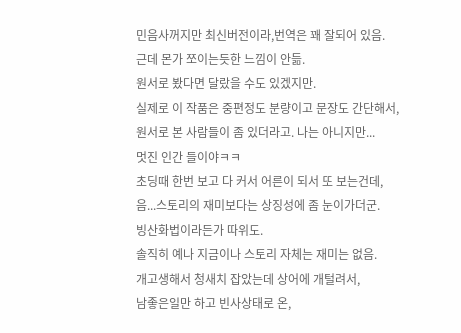민음사꺼지만 최신버전이라,번역은 꽤 잘되어 있음.
근데 몬가 쪼이는듯한 느낌이 안듦.
원서로 봤다면 달랐을 수도 있겠지만.
실제로 이 작품은 중편정도 분량이고 문장도 간단해서,
원서로 본 사람들이 좀 있더라고. 나는 아니지만...
멋진 인간 들이야ㅋㅋ
초딩때 한번 보고 다 커서 어른이 되서 또 보는건데,
음...스토리의 재미보다는 상징성에 좀 눈이가더군.
빙산화법이라든가 따위도.
솔직히 예나 지금이나 스토리 자체는 재미는 없음.
개고생해서 청새치 잡았는데 상어에 개털려서,
남좋은일만 하고 빈사상태로 온,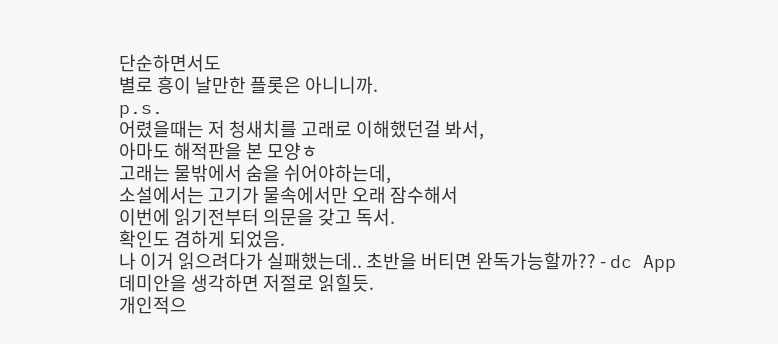단순하면서도
별로 흥이 날만한 플롯은 아니니까.
p.s.
어렸을때는 저 청새치를 고래로 이해했던걸 봐서,
아마도 해적판을 본 모양ㅎ
고래는 물밖에서 숨을 쉬어야하는데,
소설에서는 고기가 물속에서만 오래 잠수해서
이번에 읽기전부터 의문을 갖고 독서.
확인도 겸하게 되었음.
나 이거 읽으려다가 실패했는데.. 초반을 버티면 완독가능할까?? - dc App
데미안을 생각하면 저절로 읽힐듯.
개인적으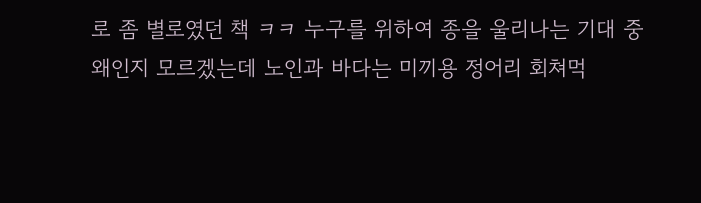로 좀 별로였던 책 ㅋㅋ 누구를 위하여 종을 울리나는 기대 중
왜인지 모르겠는데 노인과 바다는 미끼용 정어리 회쳐먹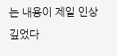는 내용이 제일 인상깊었다